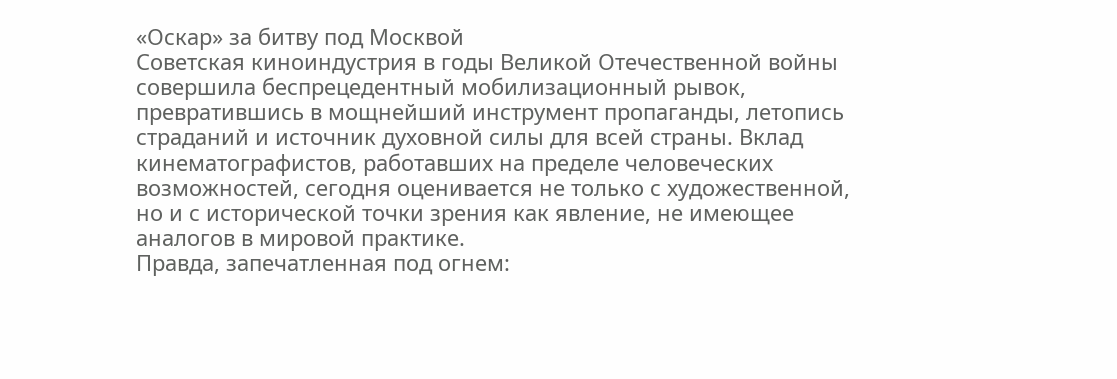«Оскар» за битву под Москвой
Советская киноиндустрия в годы Великой Отечественной войны совершила беспрецедентный мобилизационный рывок, превратившись в мощнейший инструмент пропаганды, летопись страданий и источник духовной силы для всей страны. Вклад кинематографистов, работавших на пределе человеческих возможностей, сегодня оценивается не только с художественной, но и с исторической точки зрения как явление, не имеющее аналогов в мировой практике.
Правда, запечатленная под огнем: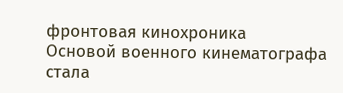фронтовая кинохроника
Основой военного кинематографа стала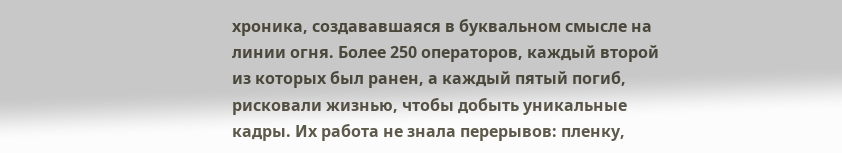хроника, создававшаяся в буквальном смысле на линии огня. Более 250 операторов, каждый второй из которых был ранен, а каждый пятый погиб, рисковали жизнью, чтобы добыть уникальные кадры. Их работа не знала перерывов: пленку,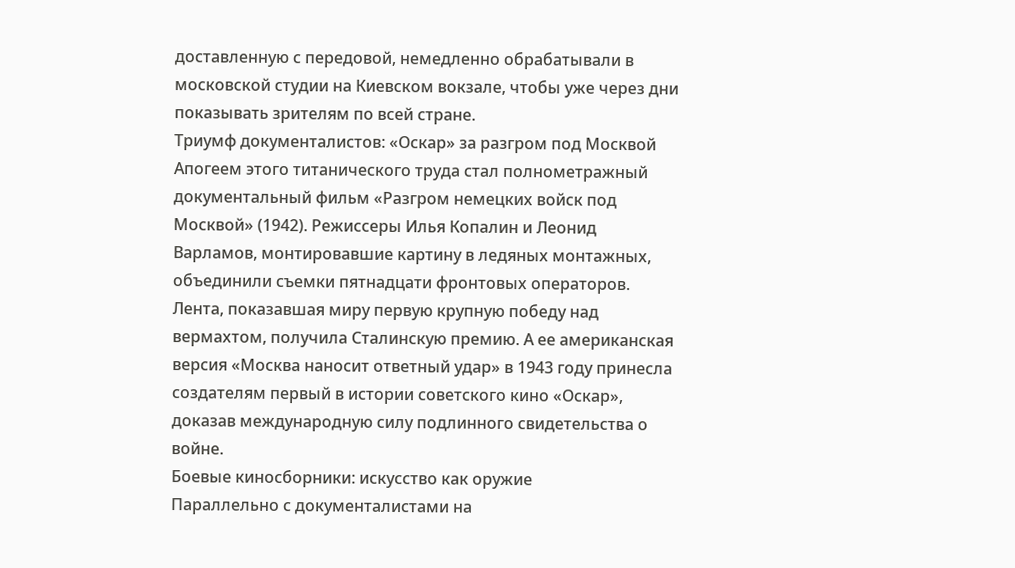доставленную с передовой, немедленно обрабатывали в московской студии на Киевском вокзале, чтобы уже через дни показывать зрителям по всей стране.
Триумф документалистов: «Оскар» за разгром под Москвой
Апогеем этого титанического труда стал полнометражный документальный фильм «Разгром немецких войск под Москвой» (1942). Режиссеры Илья Копалин и Леонид Варламов, монтировавшие картину в ледяных монтажных, объединили съемки пятнадцати фронтовых операторов. Лента, показавшая миру первую крупную победу над вермахтом, получила Сталинскую премию. А ее американская версия «Москва наносит ответный удар» в 1943 году принесла создателям первый в истории советского кино «Оскар», доказав международную силу подлинного свидетельства о войне.
Боевые киносборники: искусство как оружие
Параллельно с документалистами на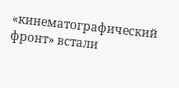«кинематографический фронт» встали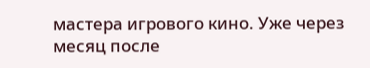мастера игрового кино. Уже через месяц после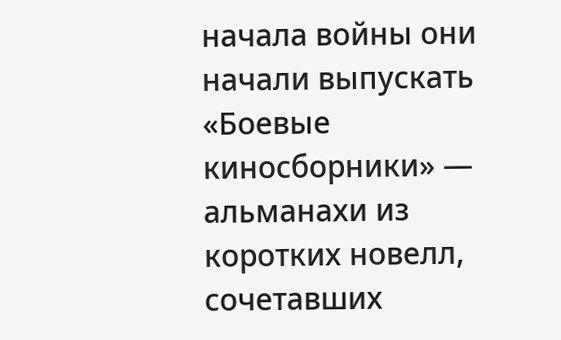начала войны они начали выпускать «Боевые киносборники» — альманахи из коротких новелл, сочетавших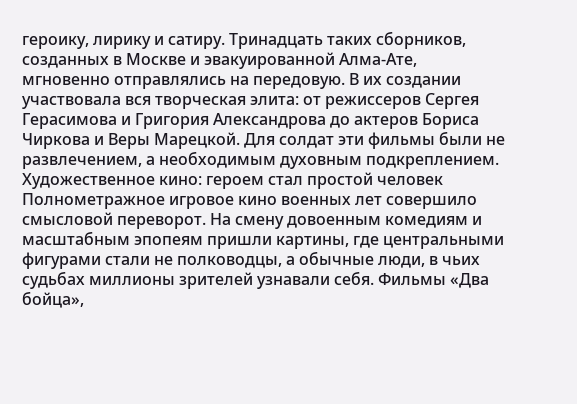героику, лирику и сатиру. Тринадцать таких сборников, созданных в Москве и эвакуированной Алма-Ате, мгновенно отправлялись на передовую. В их создании участвовала вся творческая элита: от режиссеров Сергея Герасимова и Григория Александрова до актеров Бориса Чиркова и Веры Марецкой. Для солдат эти фильмы были не развлечением, а необходимым духовным подкреплением.
Художественное кино: героем стал простой человек
Полнометражное игровое кино военных лет совершило смысловой переворот. На смену довоенным комедиям и масштабным эпопеям пришли картины, где центральными фигурами стали не полководцы, а обычные люди, в чьих судьбах миллионы зрителей узнавали себя. Фильмы «Два бойца»,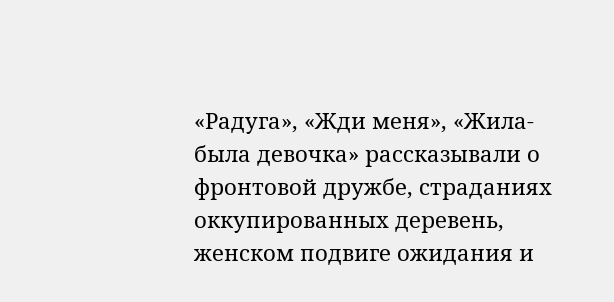«Радуга», «Жди меня», «Жила-была девочка» рассказывали о фронтовой дружбе, страданиях оккупированных деревень, женском подвиге ожидания и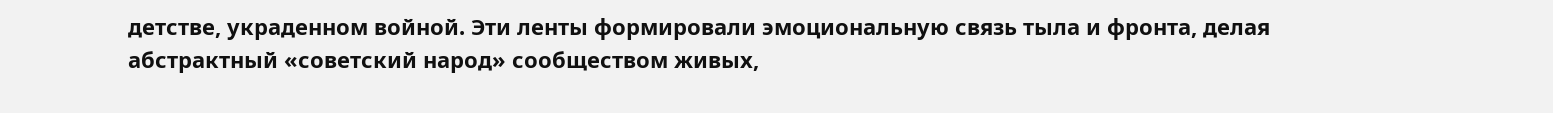детстве, украденном войной. Эти ленты формировали эмоциональную связь тыла и фронта, делая абстрактный «советский народ» сообществом живых,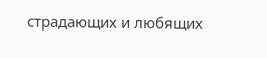страдающих и любящих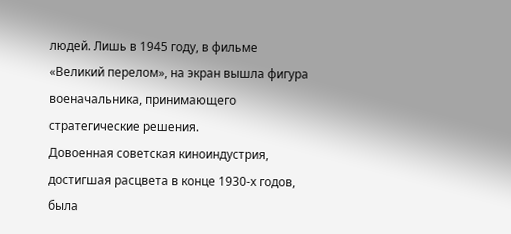людей. Лишь в 1945 году, в фильме «Великий перелом», на экран вышла фигура военачальника, принимающего стратегические решения.
Довоенная советская киноиндустрия, достигшая расцвета в конце 1930-х годов, была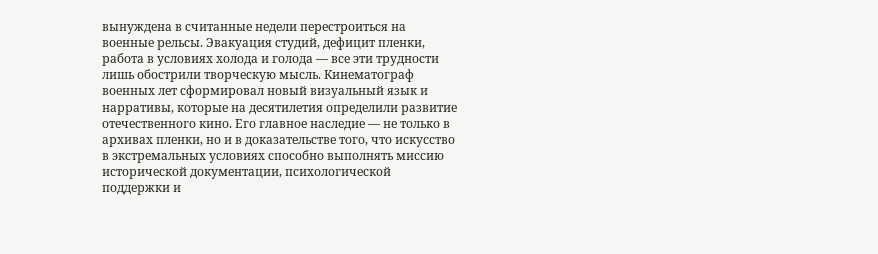вынуждена в считанные недели перестроиться на военные рельсы. Эвакуация студий, дефицит пленки, работа в условиях холода и голода — все эти трудности лишь обострили творческую мысль. Кинематограф военных лет сформировал новый визуальный язык и нарративы, которые на десятилетия определили развитие отечественного кино. Его главное наследие — не только в архивах пленки, но и в доказательстве того, что искусство в экстремальных условиях способно выполнять миссию исторической документации, психологической поддержки и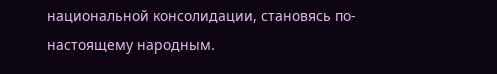национальной консолидации, становясь по-настоящему народным.